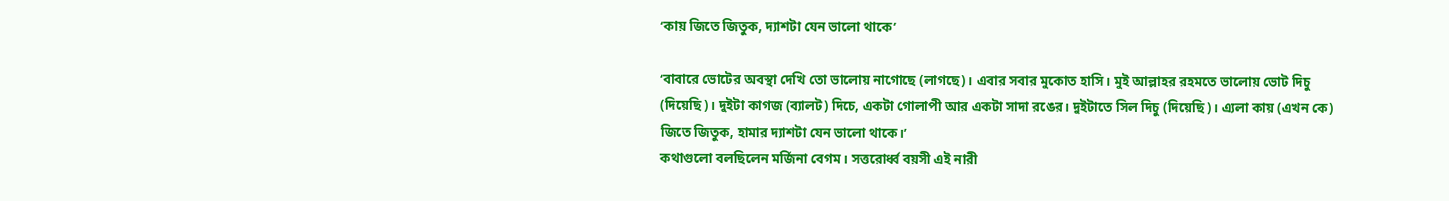‘কায় জিতে জিতুক, দ্যাশটা যেন ভালো থাকে’

‘বাবারে ভোটের অবস্থা দেখি তো ভালোয় নাগোছে (লাগছে)। এবার সবার মুকোত হাসি। মুই আল্লাহর রহমতে ভালোয় ভোট দিচু (দিয়েছি)। দুইটা কাগজ (ব্যালট) দিচে, একটা গোলাপী আর একটা সাদা রঙের। দুইটাতে সিল দিচু (দিয়েছি)। এ্যলা কায় (এখন কে) জিতে জিতুক, হামার দ্যাশটা যেন ভালো থাকে।’
কথাগুলো বলছিলেন মর্জিনা বেগম। সত্তরোর্ধ্ব বয়সী এই নারী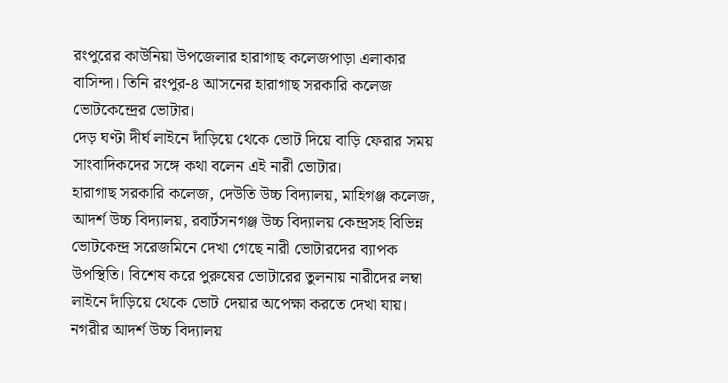রংপুরের কাউনিয়া উপজেলার হারাগাছ কলেজপাড়া এলাকার বাসিন্দা। তিনি রংপুর-৪ আসনের হারাগাছ সরকারি কলেজ ভোটকেন্দ্রের ভোটার।
দেড় ঘণ্টা দীর্ঘ লাইনে দাঁড়িয়ে থেকে ভোট দিয়ে বাড়ি ফেরার সময় সাংবাদিকদের সঙ্গে কথা বলেন এই নারী ভোটার।
হারাগাছ সরকারি কলেজ, দেউতি উচ্চ বিদ্যালয়, মাহিগঞ্জ কলেজ, আদর্শ উচ্চ বিদ্যালয়, রবার্টসনগঞ্জ উচ্চ বিদ্যালয় কেন্দ্রসহ বিভিন্ন ভোটকেন্দ্র সরেজমিনে দেখা গেছে নারী ভোটারদের ব্যাপক উপস্থিতি। বিশেষ করে পুরুষের ভোটারের তুলনায় নারীদের লম্বা লাইনে দাঁড়িয়ে থেকে ভোট দেয়ার অপেক্ষা করতে দেখা যায়।
নগরীর আদর্শ উচ্চ বিদ্যালয়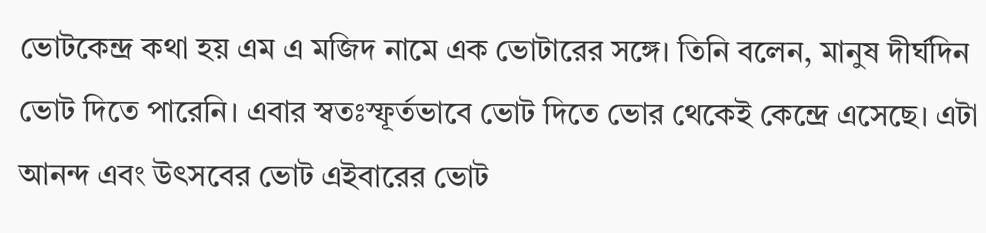ভোটকেন্দ্র কথা হয় এম এ মজিদ নামে এক ভোটারের সঙ্গে। তিনি বলেন, মানুষ দীর্ঘদিন ভোট দিতে পারেনি। এবার স্বতঃস্ফূর্তভাবে ভোট দিতে ভোর থেকেই কেন্দ্রে এসেছে। এটা আনন্দ এবং উৎসবের ভোট এইবারের ভোট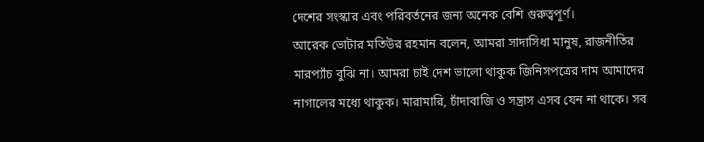দেশের সংস্কার এবং পরিবর্তনের জন্য অনেক বেশি গুরুত্বপূর্ণ।
আরেক ভোটার মতিউর রহমান বলেন, আমরা সাদাসিধা মানুষ, রাজনীতির মারপ্যাঁচ বুঝি না। আমরা চাই দেশ ভালো থাকুক জিনিসপত্রের দাম আমাদের নাগালের মধ্যে থাকুক। মারামারি, চাঁদাবাজি ও সন্ত্রাস এসব যেন না থাকে। সব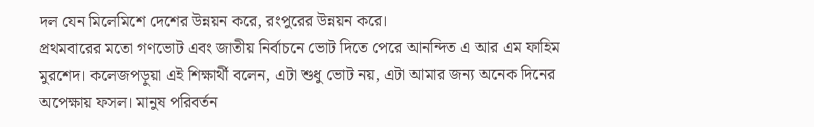দল যেন মিলেমিশে দেশের উন্নয়ন করে, রংপুরের উন্নয়ন করে।
প্রথমবারের মতো গণভোট এবং জাতীয় নির্বাচনে ভোট দিতে পেরে আনন্দিত এ আর এম ফাহিম মুরশেদ। কলেজপড়ুয়া এই শিক্ষার্থী বলেন, এটা শুধু ভোট নয়, এটা আমার জন্য অনেক দিনের অপেক্ষায় ফসল। মানুষ পরিবর্তন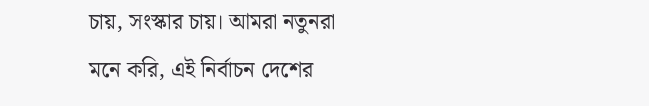চায়, সংস্কার চায়। আমরা নতুনরা মনে করি, এই নির্বাচন দেশের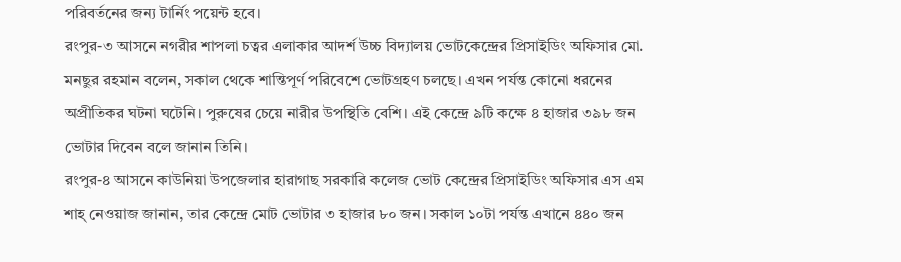পরিবর্তনের জন্য টার্নিং পয়েন্ট হবে।
রংপুর-৩ আসনে নগরীর শাপলা চত্বর এলাকার আদর্শ উচ্চ বিদ্যালয় ভোটকেন্দ্রের প্রিসাইডিং অফিসার মো. মনছুর রহমান বলেন, সকাল থেকে শান্তিপূর্ণ পরিবেশে ভোটগ্রহণ চলছে। এখন পর্যন্ত কোনো ধরনের অপ্রীতিকর ঘটনা ঘটেনি। পুরুষের চেয়ে নারীর উপস্থিতি বেশি। এই কেন্দ্রে ৯টি কক্ষে ৪ হাজার ৩৯৮ জন ভোটার দিবেন বলে জানান তিনি।
রংপুর-৪ আসনে কাউনিয়া উপজেলার হারাগাছ সরকারি কলেজ ভোট কেন্দ্রের প্রিসাইডিং অফিসার এস এম শাহ্ নেওয়াজ জানান, তার কেন্দ্রে মোট ভোটার ৩ হাজার ৮০ জন। সকাল ১০টা পর্যন্ত এখানে ৪৪০ জন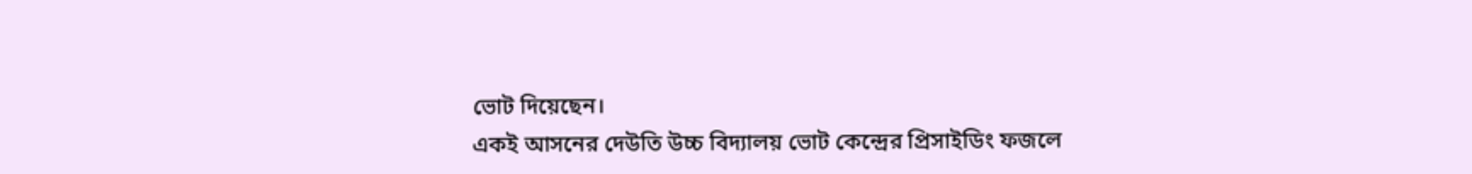ভোট দিয়েছেন।
একই আসনের দেউতি উচ্চ বিদ্যালয় ভোট কেন্দ্রের প্রিসাইডিং ফজলে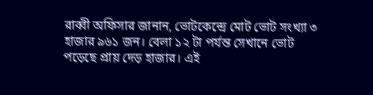রাব্বী অফিসার জানান, ভোটকেন্দ্রে মোট ভোট সংখ্যা ৩ হাজার ৯৬১ জন। বেলা ১২ টা পর্যন্ত সেখানে ভোট পড়েছে প্রায় দেড় হাজার। এই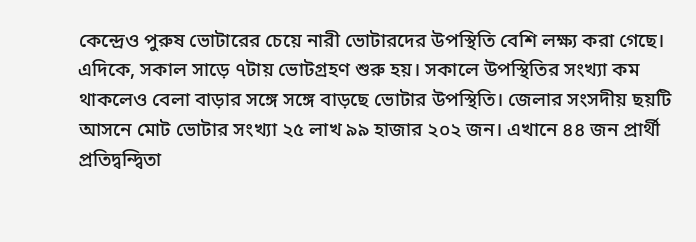কেন্দ্রেও পুরুষ ভোটারের চেয়ে নারী ভোটারদের উপস্থিতি বেশি লক্ষ্য করা গেছে।
এদিকে, সকাল সাড়ে ৭টায় ভোটগ্রহণ শুরু হয়। সকালে উপস্থিতির সংখ্যা কম থাকলেও বেলা বাড়ার সঙ্গে সঙ্গে বাড়ছে ভোটার উপস্থিতি। জেলার সংসদীয় ছয়টি আসনে মোট ভোটার সংখ্যা ২৫ লাখ ৯৯ হাজার ২০২ জন। এখানে ৪৪ জন প্রার্থী প্রতিদ্বন্দ্বিতা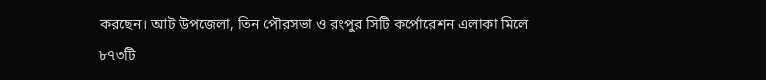করছেন। আট উপজেলা, তিন পৌরসভা ও রংপুর সিটি কর্পোরেশন এলাকা মিলে ৮৭৩টি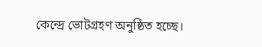কেন্দ্রে ভোটগ্রহণ অনুষ্ঠিত হচ্ছে।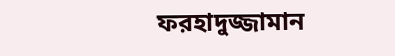ফরহাদুজ্জামান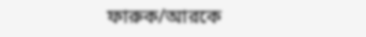ফারুক/আরকে